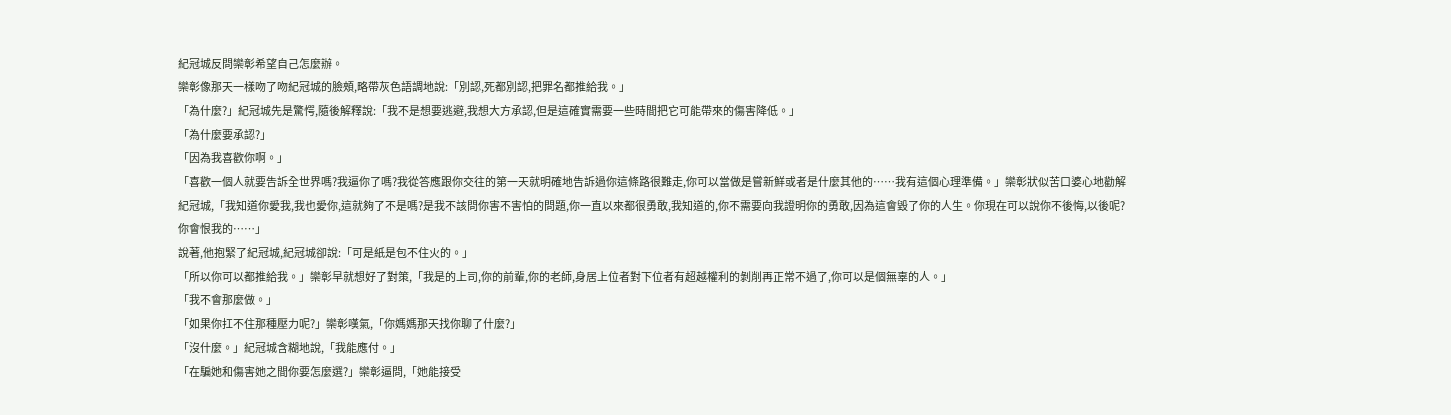紀冠城反問欒彰希望自己怎麼辦。
欒彰像那天一樣吻了吻紀冠城的臉頰,略帶灰色語調地說:「別認,死都別認,把罪名都推給我。」
「為什麼?」紀冠城先是驚愕,隨後解釋說:「我不是想要逃避,我想大方承認,但是這確實需要一些時間把它可能帶來的傷害降低。」
「為什麼要承認?」
「因為我喜歡你啊。」
「喜歡一個人就要告訴全世界嗎?我逼你了嗎?我從答應跟你交往的第一天就明確地告訴過你這條路很難走,你可以當做是嘗新鮮或者是什麼其他的……我有這個心理準備。」欒彰狀似苦口婆心地勸解紀冠城,「我知道你愛我,我也愛你,這就夠了不是嗎?是我不該問你害不害怕的問題,你一直以來都很勇敢,我知道的,你不需要向我證明你的勇敢,因為這會毀了你的人生。你現在可以說你不後悔,以後呢?你會恨我的……」
說著,他抱緊了紀冠城,紀冠城卻說:「可是紙是包不住火的。」
「所以你可以都推給我。」欒彰早就想好了對策,「我是的上司,你的前輩,你的老師,身居上位者對下位者有超越權利的剝削再正常不過了,你可以是個無辜的人。」
「我不會那麼做。」
「如果你扛不住那種壓力呢?」欒彰嘆氣,「你媽媽那天找你聊了什麼?」
「沒什麼。」紀冠城含糊地說,「我能應付。」
「在騙她和傷害她之間你要怎麼選?」欒彰逼問,「她能接受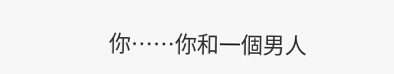你……你和一個男人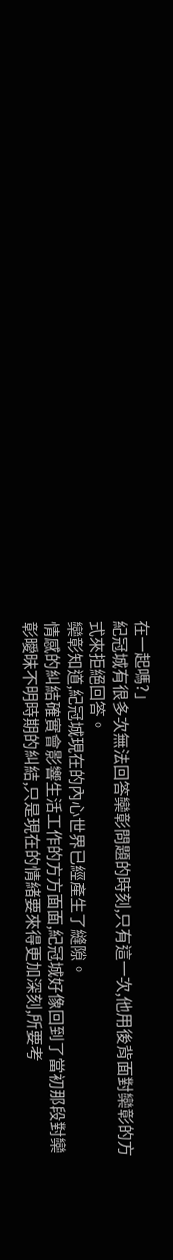在一起嗎?」
紀冠城有很多次無法回答欒彰問題的時刻,只有這一次,他用後背面對欒彰的方式來拒絕回答。
欒彰知道,紀冠城現在的內心世界已經產生了縫隙。
情感的糾結確實會影響生活工作的方方面面,紀冠城好像回到了當初那段對欒彰曖昧不明時期的糾結,只是現在的情緒要來得更加深刻,所要考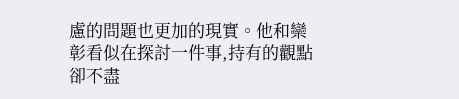慮的問題也更加的現實。他和欒彰看似在探討一件事,持有的觀點卻不盡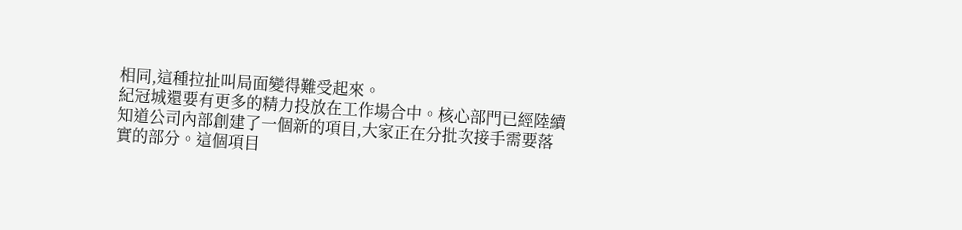相同,這種拉扯叫局面變得難受起來。
紀冠城還要有更多的精力投放在工作場合中。核心部門已經陸續知道公司內部創建了一個新的項目,大家正在分批次接手需要落實的部分。這個項目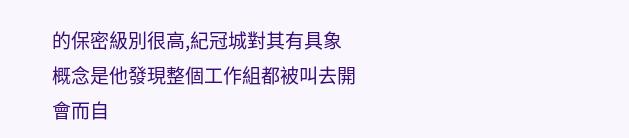的保密級別很高,紀冠城對其有具象概念是他發現整個工作組都被叫去開會而自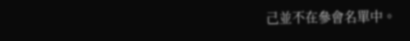己並不在參會名單中。